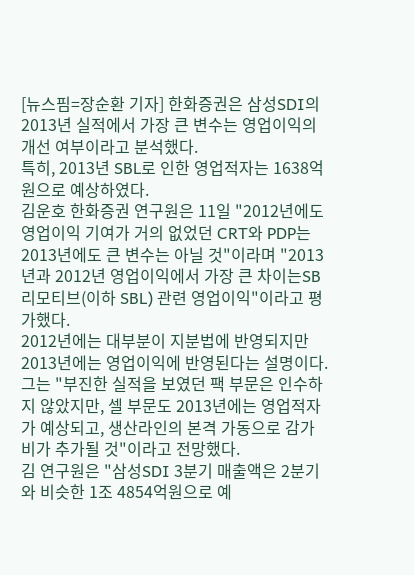[뉴스핌=장순환 기자] 한화증권은 삼성SDI의 2013년 실적에서 가장 큰 변수는 영업이익의 개선 여부이라고 분석했다.
특히, 2013년 SBL로 인한 영업적자는 1638억원으로 예상하였다.
김운호 한화증권 연구원은 11일 "2012년에도 영업이익 기여가 거의 없었던 CRT와 PDP는 2013년에도 큰 변수는 아닐 것"이라며 "2013년과 2012년 영업이익에서 가장 큰 차이는SB리모티브(이하 SBL) 관련 영업이익"이라고 평가했다.
2012년에는 대부분이 지분법에 반영되지만 2013년에는 영업이익에 반영된다는 설명이다.
그는 "부진한 실적을 보였던 팩 부문은 인수하지 않았지만, 셀 부문도 2013년에는 영업적자가 예상되고, 생산라인의 본격 가동으로 감가비가 추가될 것"이라고 전망했다.
김 연구원은 "삼성SDI 3분기 매출액은 2분기와 비슷한 1조 4854억원으로 예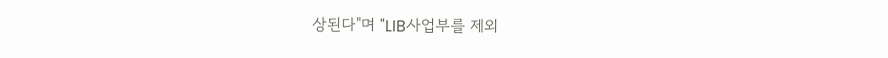상된다"며 "LIB사업부를 제외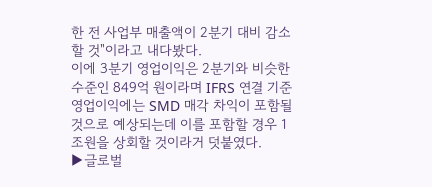한 전 사업부 매출액이 2분기 대비 감소할 것"이라고 내다봤다.
이에 3분기 영업이익은 2분기와 비슷한 수준인 849억 원이라며 IFRS 연결 기준 영업이익에는 SMD 매각 차익이 포함될 것으로 예상되는데 이를 포함할 경우 1조원을 상회할 것이라거 덧붙였다.
▶글로벌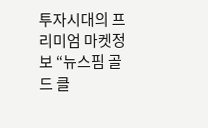투자시대의 프리미엄 마켓정보 “뉴스핌 골드 클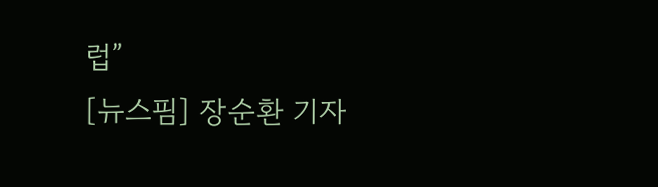럽”
[뉴스핌] 장순환 기자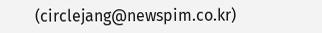(circlejang@newspim.co.kr)